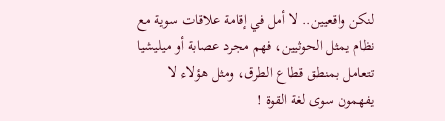لنكن واقعيين.. لا أمل في إقامة علاقات سوية مع نظام يمثل الحوثيين، فهم مجرد عصابة أو ميليشيا تتعامل بمنطق قطاع الطرق، ومثل هؤلاء لا يفهمون سوى لغة القوة !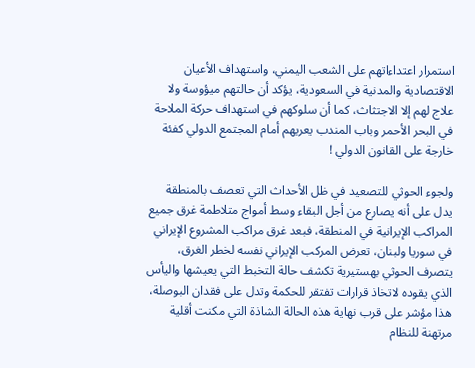استمرار اعتداءاتهم على الشعب اليمني، واستهداف الأعيان الاقتصادية والمدنية في السعودية، يؤكد أن حالتهم ميؤوسة ولا علاج لهم إلا الاجتثاث، كما أن سلوكهم في استهداف حركة الملاحة في البحر الأحمر وباب المندب يعريهم أمام المجتمع الدولي كفئة خارجة على القانون الدولي !

ولجوء الحوثي للتصعيد في ظل الأحداث التي تعصف بالمنطقة يدل على أنه يصارع من أجل البقاء وسط أمواج متلاطمة غرق جميع المراكب الإيرانية في المنطقة، فبعد غرق مراكب المشروع الإيراني في سوريا ولبنان، تعرض المركب الإيراني نفسه لخطر الغرق، يتصرف الحوثي بهستيرية تكشف حالة التخبط التي يعيشها واليأس الذي يقوده لاتخاذ قرارات تفتقر للحكمة وتدل على فقدان البوصلة، هذا مؤشر على قرب نهاية هذه الحالة الشاذة التي مكنت أقلية مرتهنة للنظام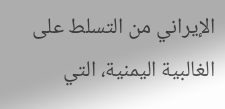الإيراني من التسلط على الغالبية اليمنية، التي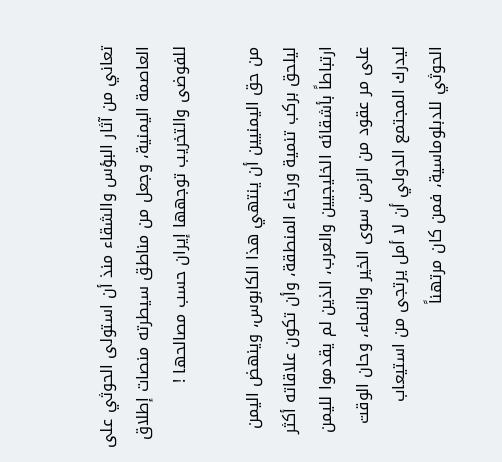تعاني من آثار البؤس والشقاء منذ أن استولى الحوثي على العاصمة اليمنية، وجعل من مناطق سيطرته منصات إطلاق للفوضى والتخريب توجهها إيران حسب مصالحها !

من حق اليمنيين أن ينتهي هذا الكابوس، وينهض اليمن ليلحق بركب تنمية ورخاء المنطقة، وأن تكون علاقاته أكثر ارتباطاً بأشقائه الخليجيين والعرب، الذين لم يقدموا لليمن على مر عقود من الزمن سوى الخير والنماء، وحان الوقت ليدرك المجتمع الدولي أن لا أمل يرتجى من استيعاب الحوثي للدبلوماسية، فمن كان مرتهناً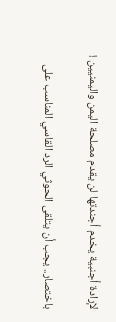لإرادة أجنبية يخدم أجندتها لن يقدم مصلحة اليمن واليمنيين !

باختصار.. يجب أن يتلقى الحوثي الرد القاسي المناسب على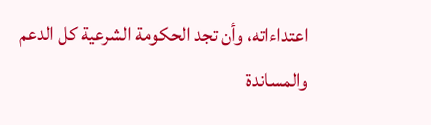اعتداءاته، وأن تجد الحكومة الشرعية كل الدعم والمساندة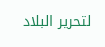لتحرير البلاد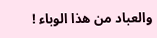والعباد من هذا الوباء !